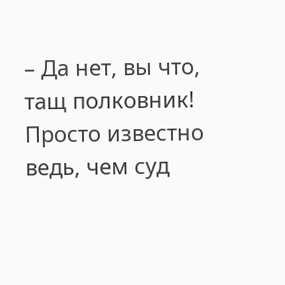– Да нет, вы что, тащ полковник! Просто известно ведь, чем суд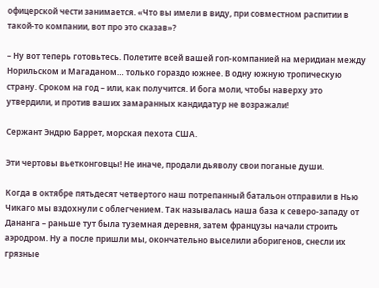офицерской чести занимается. «Что вы имели в виду, при совместном распитии в такой-то компании, вот про это сказав»?

– Ну вот теперь готовьтесь. Полетите всей вашей гоп-компанией на меридиан между Норильском и Магаданом… только гораздо южнее. В одну южную тропическую страну. Сроком на год – или, как получится. И бога моли, чтобы наверху это утвердили, и против ваших замаранных кандидатур не возражали!

Сержант Эндрю Баррет, морская пехота США.

Эти чертовы вьетконговцы! Не иначе, продали дьяволу свои поганые души.

Когда в октябре пятьдесят четвертого наш потрепанный батальон отправили в Нью Чикаго мы вздохнули с облегчением. Так называлась наша база к северо-западу от Дананга – раньше тут была туземная деревня, затем французы начали строить аэродром. Ну а после пришли мы, окончательно выселили аборигенов, снесли их грязные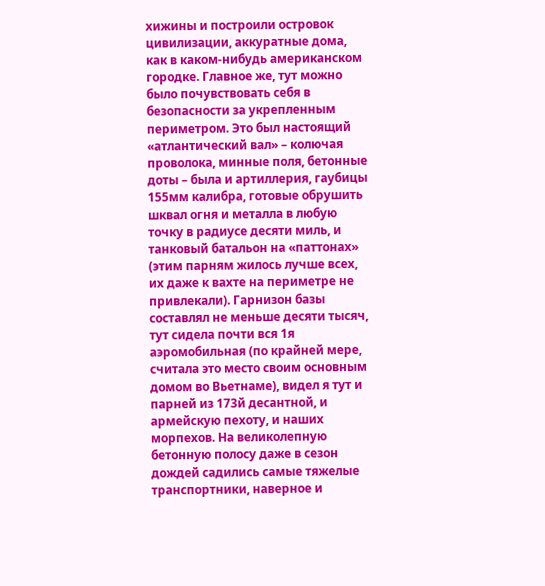хижины и построили островок цивилизации, аккуратные дома, как в каком-нибудь американском городке. Главное же, тут можно было почувствовать себя в безопасности за укрепленным периметром. Это был настоящий «атлантический вал» – колючая проволока, минные поля, бетонные доты – была и артиллерия, гаубицы 155мм калибра, готовые обрушить шквал огня и металла в любую точку в радиусе десяти миль, и танковый батальон на «паттонах» (этим парням жилось лучше всех, их даже к вахте на периметре не привлекали). Гарнизон базы составлял не меньше десяти тысяч, тут сидела почти вся 1я аэромобильная (по крайней мере, считала это место своим основным домом во Вьетнаме), видел я тут и парней из 173й десантной, и армейскую пехоту, и наших морпехов. На великолепную бетонную полосу даже в сезон дождей садились самые тяжелые транспортники, наверное и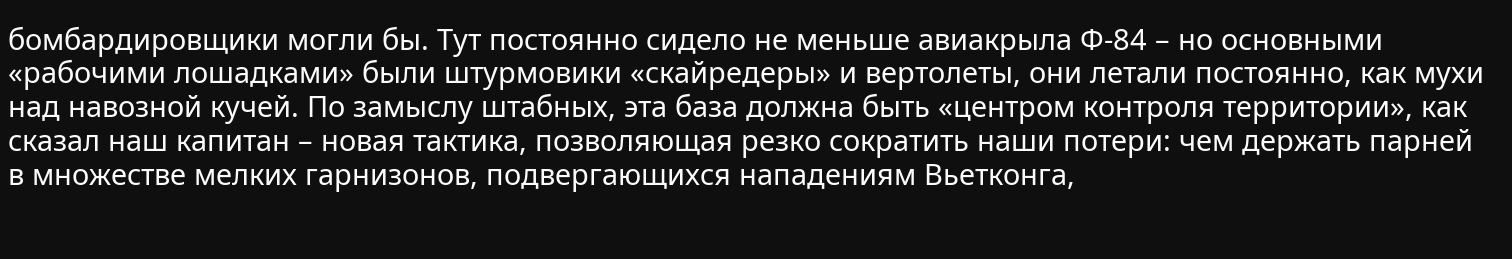бомбардировщики могли бы. Тут постоянно сидело не меньше авиакрыла Ф-84 – но основными «рабочими лошадками» были штурмовики «скайредеры» и вертолеты, они летали постоянно, как мухи над навозной кучей. По замыслу штабных, эта база должна быть «центром контроля территории», как сказал наш капитан – новая тактика, позволяющая резко сократить наши потери: чем держать парней в множестве мелких гарнизонов, подвергающихся нападениям Вьетконга,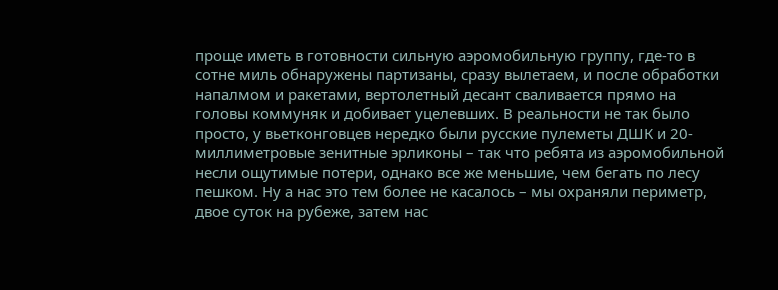проще иметь в готовности сильную аэромобильную группу, где-то в сотне миль обнаружены партизаны, сразу вылетаем, и после обработки напалмом и ракетами, вертолетный десант сваливается прямо на головы коммуняк и добивает уцелевших. В реальности не так было просто, у вьетконговцев нередко были русские пулеметы ДШК и 20-миллиметровые зенитные эрликоны – так что ребята из аэромобильной несли ощутимые потери, однако все же меньшие, чем бегать по лесу пешком. Ну а нас это тем более не касалось – мы охраняли периметр, двое суток на рубеже, затем нас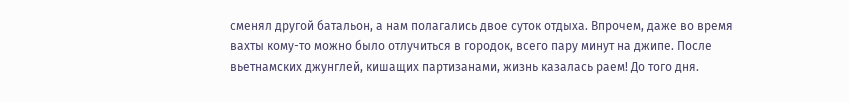сменял другой батальон, а нам полагались двое суток отдыха. Впрочем, даже во время вахты кому-то можно было отлучиться в городок, всего пару минут на джипе. После вьетнамских джунглей, кишащих партизанами, жизнь казалась раем! До того дня.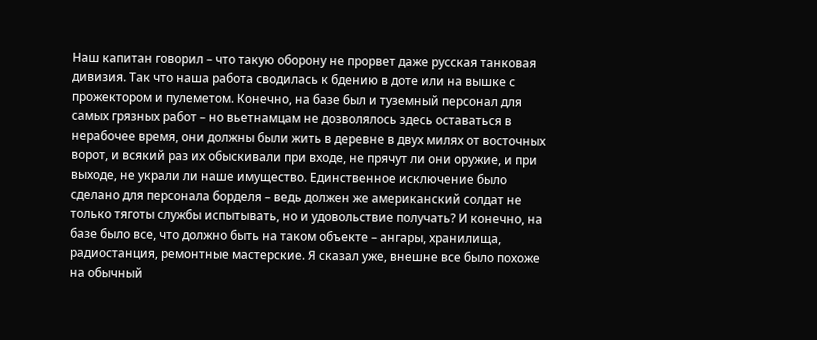Наш капитан говорил – что такую оборону не прорвет даже русская танковая дивизия. Так что наша работа сводилась к бдению в доте или на вышке с прожектором и пулеметом. Конечно, на базе был и туземный персонал для самых грязных работ – но вьетнамцам не дозволялось здесь оставаться в нерабочее время, они должны были жить в деревне в двух милях от восточных ворот, и всякий раз их обыскивали при входе, не прячут ли они оружие, и при выходе, не украли ли наше имущество. Единственное исключение было сделано для персонала борделя – ведь должен же американский солдат не только тяготы службы испытывать, но и удовольствие получать? И конечно, на базе было все, что должно быть на таком объекте – ангары, хранилища, радиостанция, ремонтные мастерские. Я сказал уже, внешне все было похоже на обычный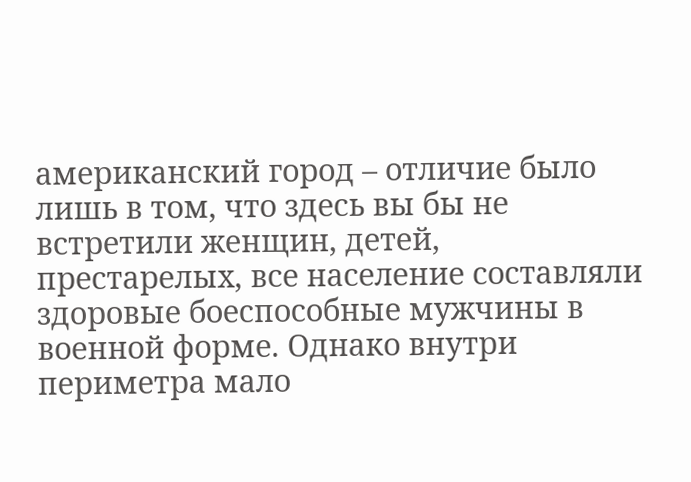американский город – отличие было лишь в том, что здесь вы бы не встретили женщин, детей, престарелых, все население составляли здоровые боеспособные мужчины в военной форме. Однако внутри периметра мало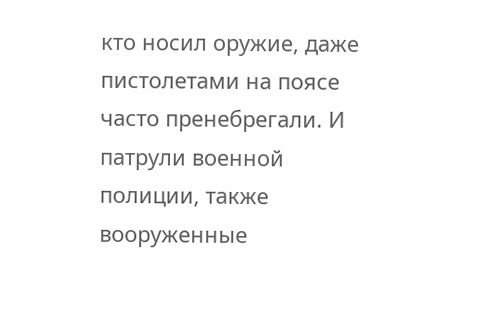кто носил оружие, даже пистолетами на поясе часто пренебрегали. И патрули военной полиции, также вооруженные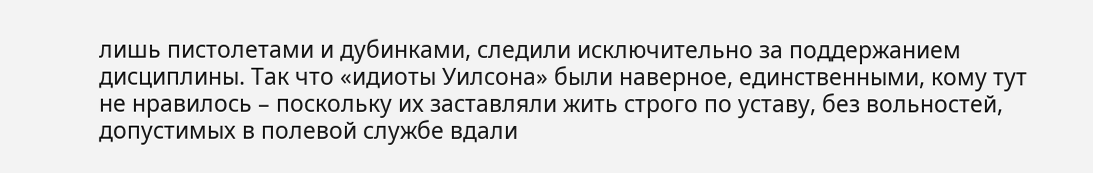лишь пистолетами и дубинками, следили исключительно за поддержанием дисциплины. Так что «идиоты Уилсона» были наверное, единственными, кому тут не нравилось – поскольку их заставляли жить строго по уставу, без вольностей, допустимых в полевой службе вдали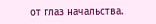от глаз начальства.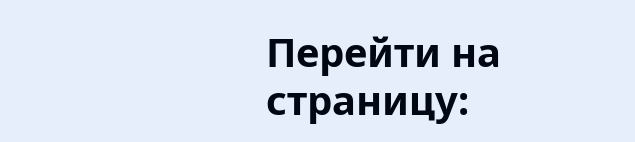Перейти на страницу: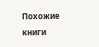Похожие книги